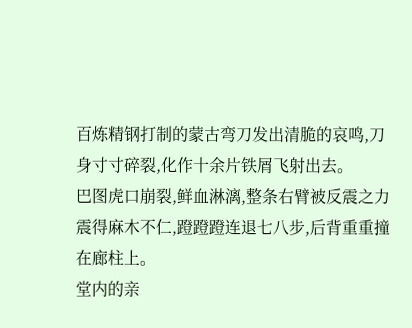百炼精钢打制的蒙古弯刀发出清脆的哀鸣,刀身寸寸碎裂,化作十余片铁屑飞射出去。
巴图虎口崩裂,鲜血淋漓,整条右臂被反震之力震得麻木不仁,蹬蹬蹬连退七八步,后背重重撞在廊柱上。
堂内的亲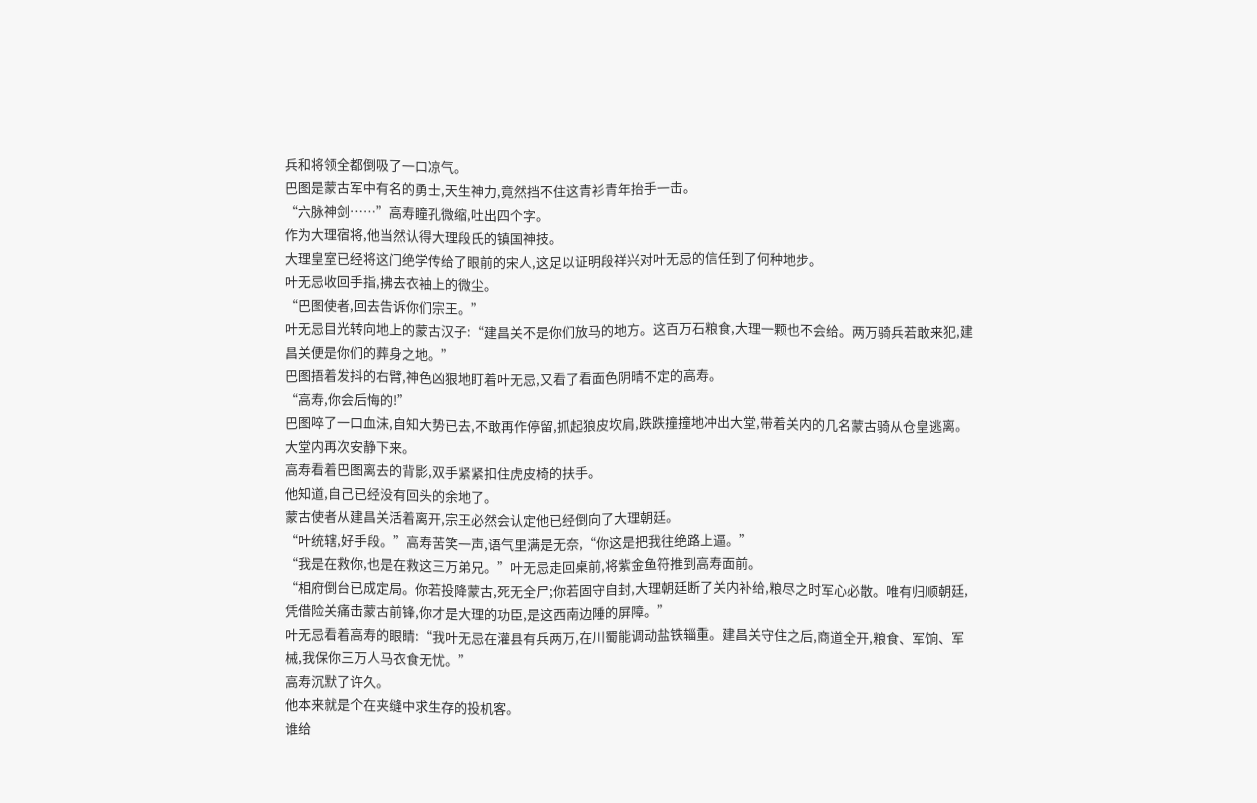兵和将领全都倒吸了一口凉气。
巴图是蒙古军中有名的勇士,天生神力,竟然挡不住这青衫青年抬手一击。
“六脉神剑……”高寿瞳孔微缩,吐出四个字。
作为大理宿将,他当然认得大理段氏的镇国神技。
大理皇室已经将这门绝学传给了眼前的宋人,这足以证明段祥兴对叶无忌的信任到了何种地步。
叶无忌收回手指,拂去衣袖上的微尘。
“巴图使者,回去告诉你们宗王。”
叶无忌目光转向地上的蒙古汉子:“建昌关不是你们放马的地方。这百万石粮食,大理一颗也不会给。两万骑兵若敢来犯,建昌关便是你们的葬身之地。”
巴图捂着发抖的右臂,神色凶狠地盯着叶无忌,又看了看面色阴晴不定的高寿。
“高寿,你会后悔的!”
巴图啐了一口血沫,自知大势已去,不敢再作停留,抓起狼皮坎肩,跌跌撞撞地冲出大堂,带着关内的几名蒙古骑从仓皇逃离。
大堂内再次安静下来。
高寿看着巴图离去的背影,双手紧紧扣住虎皮椅的扶手。
他知道,自己已经没有回头的余地了。
蒙古使者从建昌关活着离开,宗王必然会认定他已经倒向了大理朝廷。
“叶统辖,好手段。”高寿苦笑一声,语气里满是无奈,“你这是把我往绝路上逼。”
“我是在救你,也是在救这三万弟兄。”叶无忌走回桌前,将紫金鱼符推到高寿面前。
“相府倒台已成定局。你若投降蒙古,死无全尸;你若固守自封,大理朝廷断了关内补给,粮尽之时军心必散。唯有归顺朝廷,凭借险关痛击蒙古前锋,你才是大理的功臣,是这西南边陲的屏障。”
叶无忌看着高寿的眼睛:“我叶无忌在灌县有兵两万,在川蜀能调动盐铁辎重。建昌关守住之后,商道全开,粮食、军饷、军械,我保你三万人马衣食无忧。”
高寿沉默了许久。
他本来就是个在夹缝中求生存的投机客。
谁给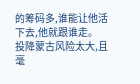的筹码多,谁能让他活下去,他就跟谁走。
投降蒙古风险太大,且毫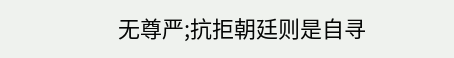无尊严;抗拒朝廷则是自寻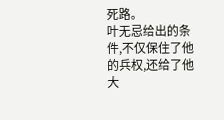死路。
叶无忌给出的条件,不仅保住了他的兵权,还给了他大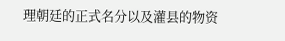理朝廷的正式名分以及灌县的物资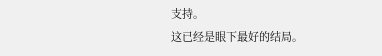支持。
这已经是眼下最好的结局。